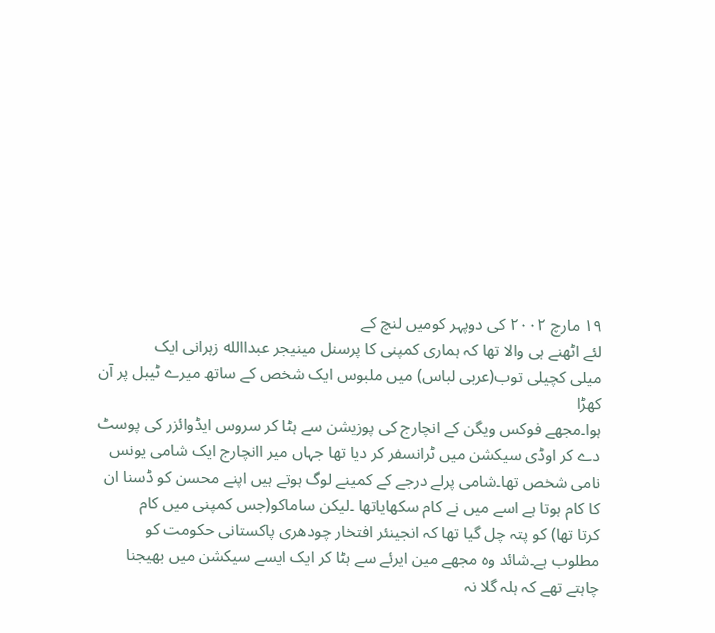۱۹ مارچ ۲۰۰۲ کی دوپہر کومیں لنچ کے
لئے اٹھنے ہی والا تھا کہ ہماری کمپنی کا پرسنل مینیجر عبداالله زہرانی ایک
میلی کچیلی توب(عربی لباس) میں ملبوس ایک شخص کے ساتھ میرے ٹیبل پر آن کھڑا
ہوا۔مجھے فوکس ویگن کے انچارج کی پوزیشن سے ہٹا کر سروس ایڈوائزر کی پوسٹ
دے کر اوڈی سیکشن میں ٹرانسفر کر دیا تھا جہاں میر اانچارج ایک شامی یونس
نامی شخص تھا۔شامی پرلے درجے کے کمینے لوگ ہوتے ہیں اپنے محسن کو ڈسنا ان
کا کام ہوتا ہے اسے میں نے کام سکھایاتھا ۔لیکن ساماکو(جس کمپنی میں کام
کرتا تھا) کو پتہ چل گیا تھا کہ انجینئر افتخار چودھری پاکستانی حکومت کو
مطلوب ہے۔شائد وہ مجھے مین ایرئے سے ہٹا کر ایک ایسے سیکشن میں بھیجنا
چاہتے تھے کہ ہلہ گلا نہ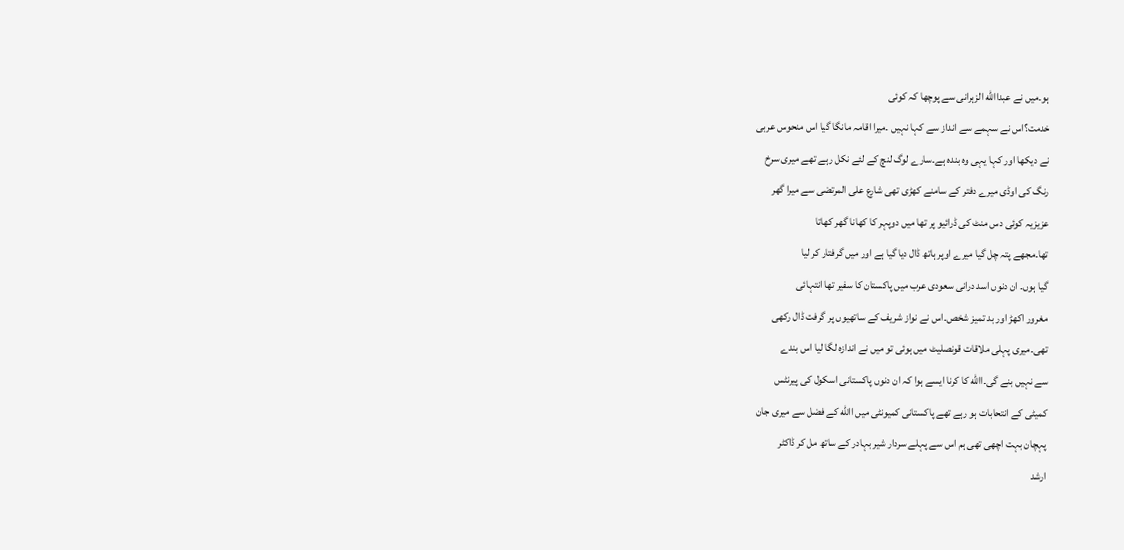ہو۔میں نے عبداالله الزہرانی سے پوچھا کہ کوئی
خدمت؟اس نے سہمے سے انداز سے کہا نہیں ۔میرا اقامہ مانگا گیا اس منحوس عربی
نے دیکھا اور کہا یہی وہ بندہ ہے۔سارے لوگ لنچ کے لئے نکل رہے تھے میری سرخ
رنگ کی اوڈی میرے دفتر کے سامنے کھڑی تھی شارع علی المرتضی سے میرا گھر
عزیزیہ کوئی دس منٹ کی ڈرائیو پر تھا میں دوپہر کا کھانا گھر کھاتا
تھا۔مجھے پتہ چل گیا میرے اوپر ہاتھ ڈال دیا گیا ہے اور میں گرفتار کر لیا
گیا ہوں۔ ان دنوں اسد درانی سعودی عرب میں پاکستان کا سفیر تھا انتہائی
مغرور اکھڑ اور بد تمیز شخص۔اس نے نواز شریف کے ساتھیوں پر گرفت ڈال رکھی
تھی۔میری پہلی ملاقات قونصلیٹ میں ہوئی تو میں نے اندازہ لگا لیا اس بندے
سے نہیں بنے گی۔االله کا کرنا ایسے ہوا کہ ان دنوں پاکستانی اسکول کی پیرنٹس
کمیٹی کے انتحابات ہو رہے تھے پاکستانی کمیونٹی میں االله کے فضل سے میری جان
پہچان بہت اچھی تھی ہم اس سے پہلے سردار شیر بہادر کے ساتھ مل کر ڈاکٹر
ارشد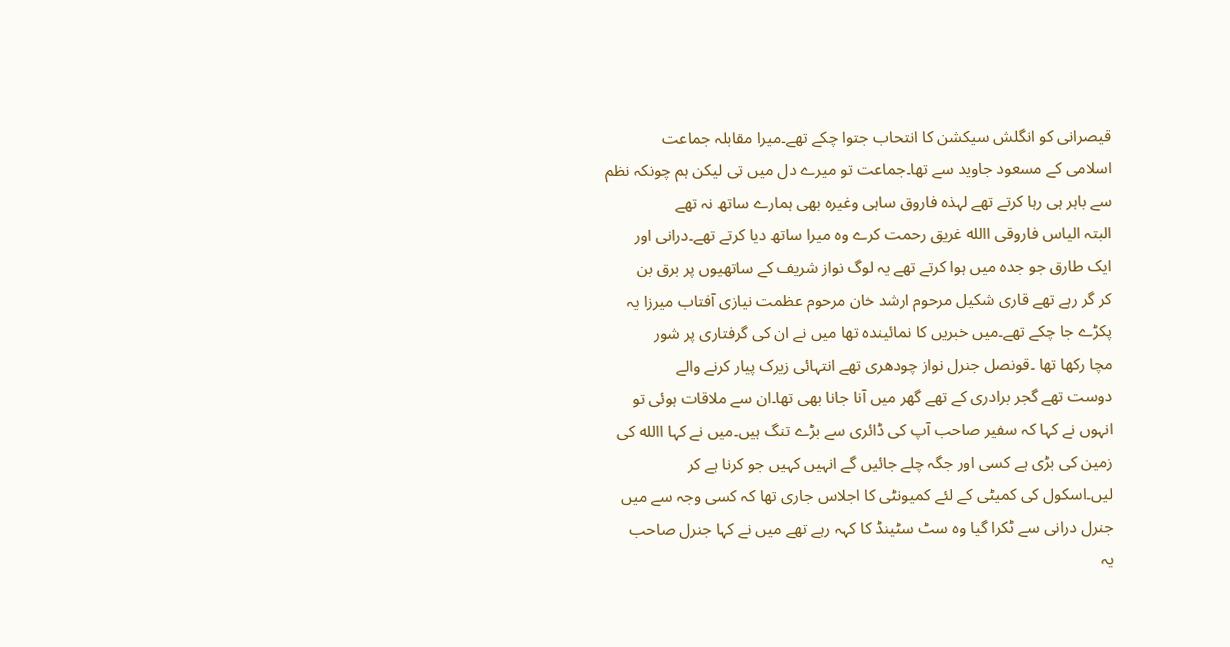قیصرانی کو انگلش سیکشن کا انتحاب جتوا چکے تھے۔میرا مقابلہ جماعت
اسلامی کے مسعود جاوید سے تھا۔جماعت تو میرے دل میں تی لیکن ہم چونکہ نظم
سے باہر ہی رہا کرتے تھے لہذہ فاروق ساہی وغیرہ بھی ہمارے ساتھ نہ تھے
البتہ الیاس فاروقی االله غریق رحمت کرے وہ میرا ساتھ دیا کرتے تھے۔درانی اور
ایک طارق جو جدہ میں ہوا کرتے تھے یہ لوگ نواز شریف کے ساتھیوں پر برق بن
کر گر رہے تھے قاری شکیل مرحوم ارشد خان مرحوم عظمت نیازی آفتاب میرزا یہ
پکڑے جا چکے تھے۔میں خبریں کا نمائیندہ تھا میں نے ان کی گرفتاری پر شور
مچا رکھا تھا ۔قونصل جنرل نواز چودھری تھے انتہائی زیرک پیار کرنے والے
دوست تھے گجر برادری کے تھے گھر میں آنا جانا بھی تھا۔ان سے ملاقات ہوئی تو
انہوں نے کہا کہ سفیر صاحب آپ کی ڈائری سے بڑے تنگ ہیں۔میں نے کہا االله کی
زمین کی بڑی ہے کسی اور جگہ چلے جائیں گے انہیں کہیں جو کرنا ہے کر
لیں۔اسکول کی کمیٹی کے لئے کمیونٹی کا اجلاس جاری تھا کہ کسی وجہ سے میں
جنرل درانی سے ٹکرا گیا وہ سٹ سٹینڈ کا کہہ رہے تھے میں نے کہا جنرل صاحب
یہ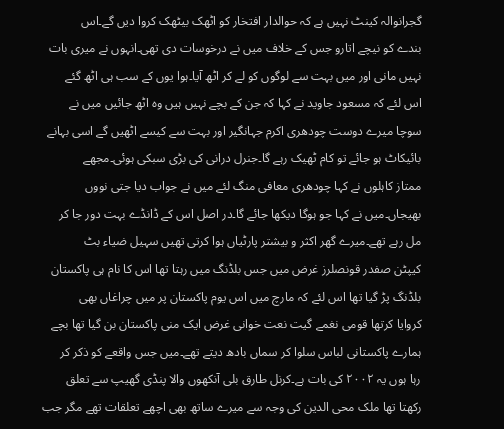گجرانوالہ کینٹ نہیں ہے کہ حوالدار افتخار کو اٹھک بیٹھک کروا دیں گے۔اس
بندے کو نیچے اتارو جس کے خلاف میں نے درخوسات دی تھی۔انہوں نے میری بات
نہیں مانی اور میں بہت سے لوگوں کو لے کر اٹھ آیا۔ہوا یوں کے سب ہی اٹھ گئے
اس لئے کہ مسعود جاوید نے کہا کہ جن کے بچے نہیں ہیں وہ اٹھ جائیں میں نے
سوچا میرے دوست چودھری اکرم جہانگیر اور بہت سے کیسے اٹھیں گے اسی بہانے
بائیکاٹ ہو جائے تو کام ٹھیک رہے گا۔جنرل درانی کی بڑی سبکی ہوئی۔مجھے
ممتاز کاہلوں نے کہا چودھری معافی منگ لئے میں نے جواب دیا جتی نووں
بھیجاں۔میں نے کہا جو ہوگا دیکھا جائے گا۔در اصل اس کے ڈانڈے بہت دور جا کر
مل رہے تھے۔میرے گھر اکثر و بیشتر پارٹیاں ہوا کرتی تھیں سہیل ضیاء بٹ
کیپٹن صفدر قونصلرز غرض میں جس بلڈنگ میں رہتا تھا اس کا نام ہی پاکستان
بلڈنگ پڑ گیا تھا اس لئے کہ مارچ میں اس یوم پاکستان پر میں چراغاں بھی
کروایا کرتھا قومی نغمے گیت نعت خوانی غرض ایک منی پاکستان بن گیا تھا بچے
ہمارے پاکستانی لباس سلوا کر سماں بادھ دیتے تھے۔میں جس واقعے کو ذکر کر
رہا ہوں یہ ۲۰۰۲ کی بات ہے۔کرنل طارق بلی آنکھوں والا پنڈی گھیپ سے تعلق
رکھتا تھا ملک محی الدین کی وجہ سے میرے ساتھ بھی اچھے تعلقات تھے مگر جب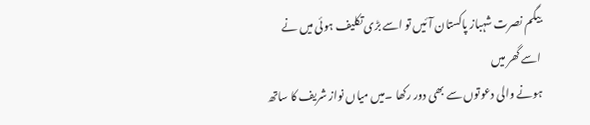بیگم نصرت شہباز پاکستان آئیں تو اسے بڑی تکلیف ہوئی میں نے اسے گھر میں
ہونے والی دعوتوں سے بھی دور رکھا ۔میں میاں نواز شریف کا ساتھ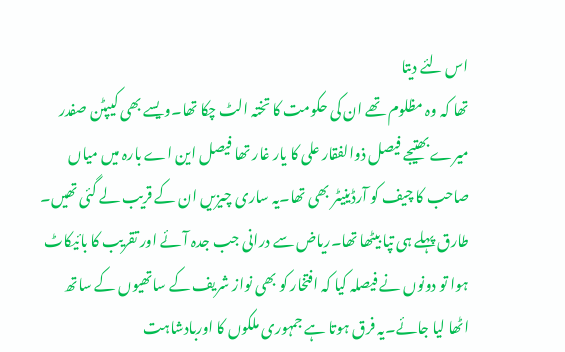اس لئے دیتا
تھا کہ وہ مظلوم تھے ان کی حکومت کا تختہ الٹ چکا تھا۔ویسے بھی کیپٹن صفدر
میرے بھتیجے فیصل ذوالفقار علی کا یار غار تھا فیصل این اے بارہ میں میاں
صاحب کا چیف کو آرڈینیٹر بھی تھا۔یہ ساری چیزیں ان کے قریب لے گئی تھیں۔
طارق پہلے ہی تپا بیٹھا تھا۔ریاض سے درانی جب جدہ آئے اور تقریب کا بائیکاٹ
ہوا تو دونوں نے فیصلہ کیا کہ افتخار کو بھی نواز شریف کے ساتھیوں کے ساتھ
اٹھا لیا جائے۔یہ فرق ہوتا ہے جمہوری ملکوں کا اوربادشاہت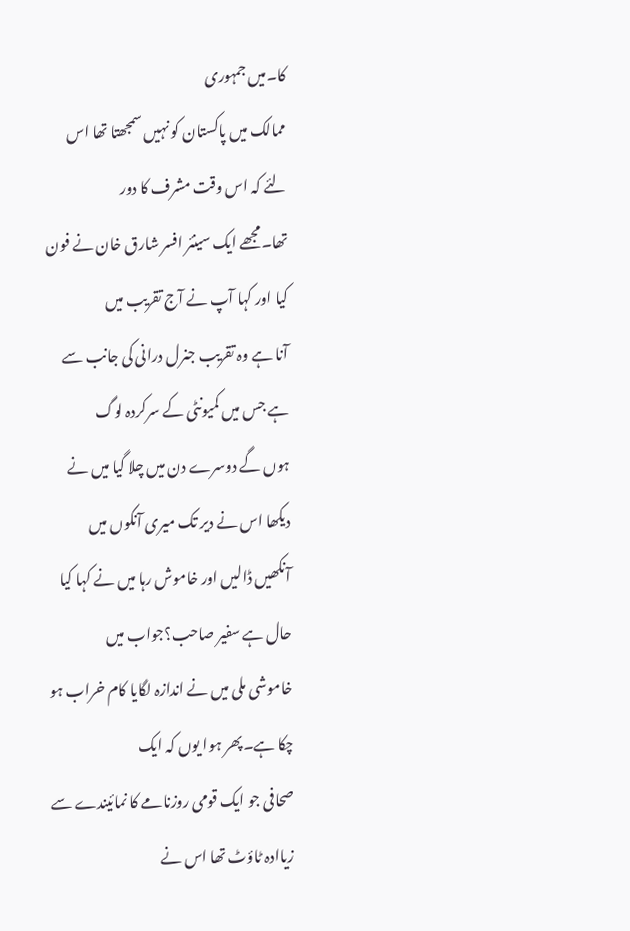کا۔میں جمہوری
ممالک میں پاکستان کو نہیں سمجھتا تھا اس لئے کہ اس وقت مشرف کا دور
تھا۔مجھے ایک سینئر افسر شارق خان نے فون کیا اور کہا آپ نے آج تقریب میں
آنا ہے وہ تقریب جنرل درانی کی جانب سے ہے جس میں کمیونٹی کے سرکردہ لوگ
ہوں گے دوسرے دن میں چلا گیا میں نے دیکھا اس نے دیر تک میری آنکوں میں
آنکھیں ڈالیں اور خاموش رہا میں نے کہا کیا حال ہے سفیر صاحب؟جواب میں
خاموشی ملی میں نے اندازہ لگایا کام خراب ہو چکا ہے۔پھر ہوا یوں کہ ایک
صحافی جو ایک قومی روزنامے کا نمائیندے سے زیاادہ ٹاؤٹ تھا اس نے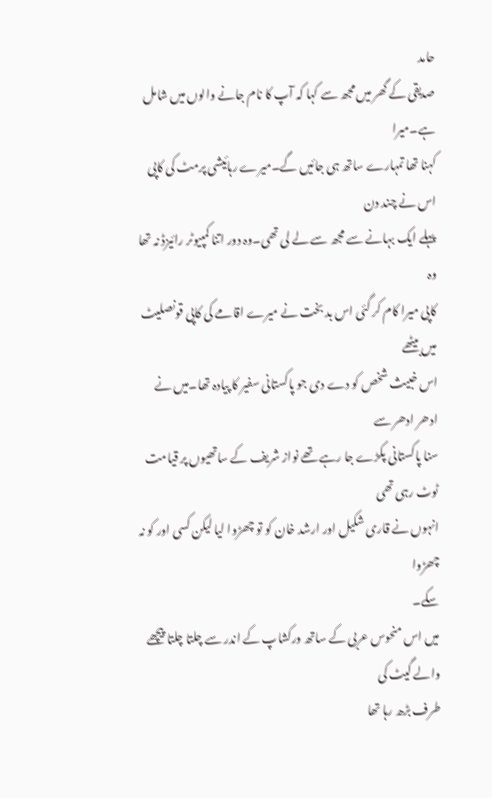حامد
صدیقی کے گھر میں مجھ سے کہا کہ آپ کا نام جانے والوں میں شامل ہے۔میرا
کہنا تھا تمہارے ساتھ ہی جائیں گے۔میرے رہائیشی پرمٹ کی کاپی اس نے چند دن
پہلے ایک بہانے سے مجھ سے لے لی تھی۔وہ دور اتنا کمپیوٹر رائیزڈ نہ تھا وہ
کاپی میرا کام کر گئی اس بد بخت نے میرے اقامے کی کاپی قونصلیٹ میں بیٹھے
اس خبیث شخص کو دے دی جو پاکستانی سفیر کا پیادہ تھا۔میں نے ادھر ادھر سے
سنا پاکستانی پکڑے جا رہے تھے نواز شریف کے ساتھیوں پر قیامت ٹوٹ رہی تھی
انہوں نے قاری شکیل اور ارشد خان کو تو چھڑوا لیا لیکن کسی اور کو نہ چھڑوا
سکے۔
میں اس منحوس عربی کے ساتھ ورکشاپ کے اندر سے چلتا چلتا پیچھے والے گیٹ کی
طرف بڑھ رہا تھا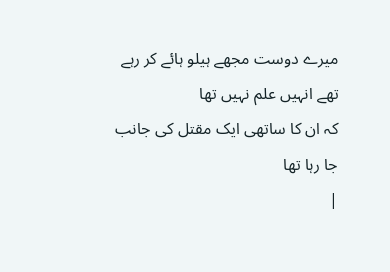میرے دوست مجھے ہیلو ہائے کر رہے تھے انہیں علم نہیں تھا
کہ ان کا ساتھی ایک مقتل کی جانب جا رہا تھا
|